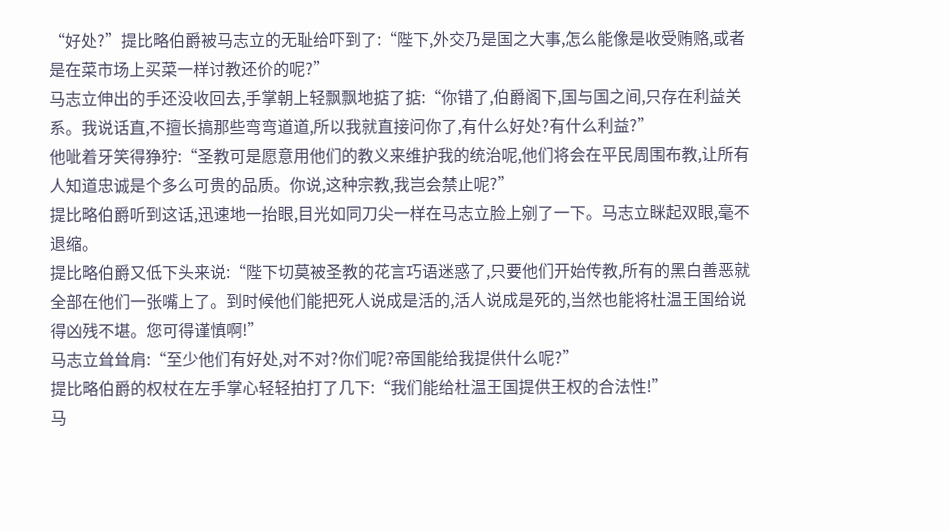“好处?”提比略伯爵被马志立的无耻给吓到了:“陛下,外交乃是国之大事,怎么能像是收受贿赂,或者是在菜市场上买菜一样讨教还价的呢?”
马志立伸出的手还没收回去,手掌朝上轻飘飘地掂了掂:“你错了,伯爵阁下,国与国之间,只存在利益关系。我说话直,不擅长搞那些弯弯道道,所以我就直接问你了,有什么好处?有什么利益?”
他呲着牙笑得狰狞:“圣教可是愿意用他们的教义来维护我的统治呢,他们将会在平民周围布教,让所有人知道忠诚是个多么可贵的品质。你说,这种宗教,我岂会禁止呢?”
提比略伯爵听到这话,迅速地一抬眼,目光如同刀尖一样在马志立脸上剜了一下。马志立眯起双眼,毫不退缩。
提比略伯爵又低下头来说:“陛下切莫被圣教的花言巧语迷惑了,只要他们开始传教,所有的黑白善恶就全部在他们一张嘴上了。到时候他们能把死人说成是活的,活人说成是死的,当然也能将杜温王国给说得凶残不堪。您可得谨慎啊!”
马志立耸耸肩:“至少他们有好处,对不对?你们呢?帝国能给我提供什么呢?”
提比略伯爵的权杖在左手掌心轻轻拍打了几下:“我们能给杜温王国提供王权的合法性!”
马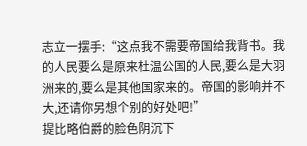志立一摆手:“这点我不需要帝国给我背书。我的人民要么是原来杜温公国的人民,要么是大羽洲来的,要么是其他国家来的。帝国的影响并不大,还请你另想个别的好处吧!”
提比略伯爵的脸色阴沉下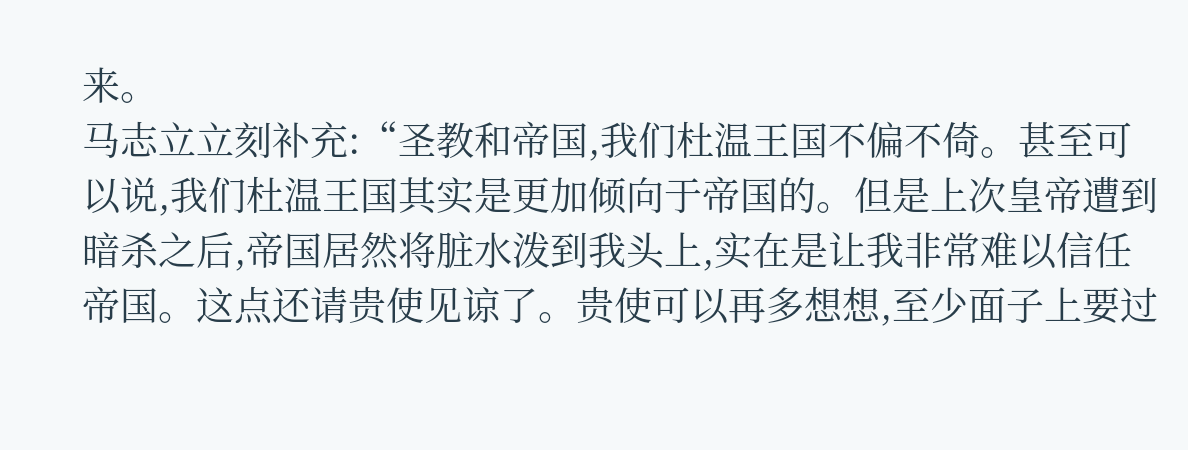来。
马志立立刻补充:“圣教和帝国,我们杜温王国不偏不倚。甚至可以说,我们杜温王国其实是更加倾向于帝国的。但是上次皇帝遭到暗杀之后,帝国居然将脏水泼到我头上,实在是让我非常难以信任帝国。这点还请贵使见谅了。贵使可以再多想想,至少面子上要过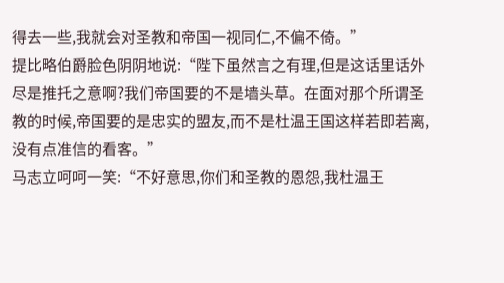得去一些,我就会对圣教和帝国一视同仁,不偏不倚。”
提比略伯爵脸色阴阴地说:“陛下虽然言之有理,但是这话里话外尽是推托之意啊?我们帝国要的不是墙头草。在面对那个所谓圣教的时候,帝国要的是忠实的盟友,而不是杜温王国这样若即若离,没有点准信的看客。”
马志立呵呵一笑:“不好意思,你们和圣教的恩怨,我杜温王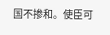国不掺和。使臣可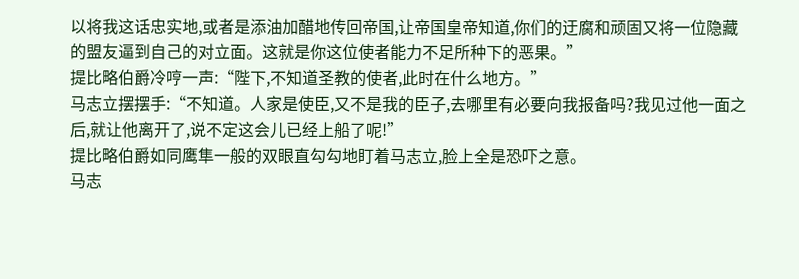以将我这话忠实地,或者是添油加醋地传回帝国,让帝国皇帝知道,你们的迂腐和顽固又将一位隐藏的盟友逼到自己的对立面。这就是你这位使者能力不足所种下的恶果。”
提比略伯爵冷哼一声:“陛下,不知道圣教的使者,此时在什么地方。”
马志立摆摆手:“不知道。人家是使臣,又不是我的臣子,去哪里有必要向我报备吗?我见过他一面之后,就让他离开了,说不定这会儿已经上船了呢!”
提比略伯爵如同鹰隼一般的双眼直勾勾地盯着马志立,脸上全是恐吓之意。
马志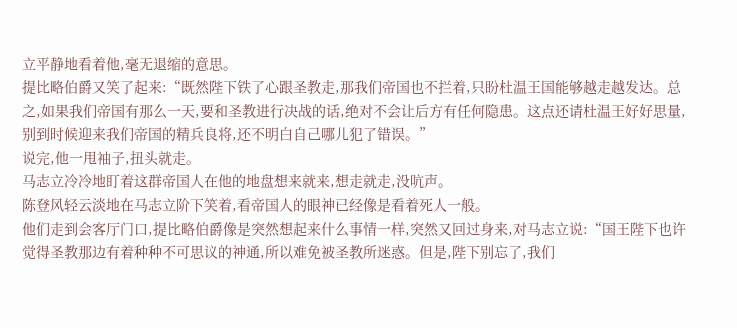立平静地看着他,毫无退缩的意思。
提比略伯爵又笑了起来:“既然陛下铁了心跟圣教走,那我们帝国也不拦着,只盼杜温王国能够越走越发达。总之,如果我们帝国有那么一天,要和圣教进行决战的话,绝对不会让后方有任何隐患。这点还请杜温王好好思量,别到时候迎来我们帝国的精兵良将,还不明白自己哪儿犯了错误。”
说完,他一甩袖子,扭头就走。
马志立冷冷地盯着这群帝国人在他的地盘想来就来,想走就走,没吭声。
陈登风轻云淡地在马志立阶下笑着,看帝国人的眼神已经像是看着死人一般。
他们走到会客厅门口,提比略伯爵像是突然想起来什么事情一样,突然又回过身来,对马志立说:“国王陛下也许觉得圣教那边有着种种不可思议的神通,所以难免被圣教所迷惑。但是,陛下别忘了,我们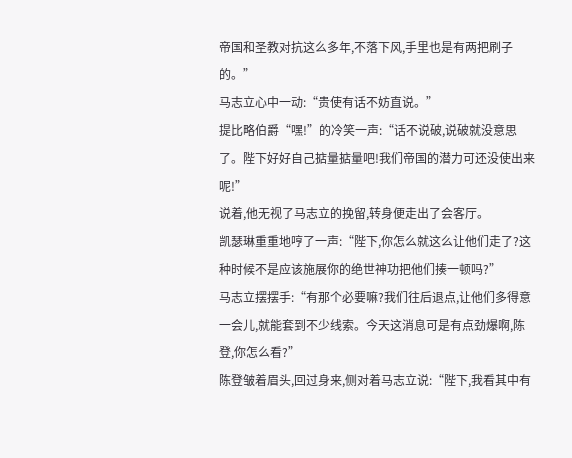帝国和圣教对抗这么多年,不落下风,手里也是有两把刷子的。”
马志立心中一动:“贵使有话不妨直说。”
提比略伯爵“嘿!”的冷笑一声:“话不说破,说破就没意思了。陛下好好自己掂量掂量吧!我们帝国的潜力可还没使出来呢!”
说着,他无视了马志立的挽留,转身便走出了会客厅。
凯瑟琳重重地哼了一声:“陛下,你怎么就这么让他们走了?这种时候不是应该施展你的绝世神功把他们揍一顿吗?”
马志立摆摆手:“有那个必要嘛?我们往后退点,让他们多得意一会儿,就能套到不少线索。今天这消息可是有点劲爆啊,陈登,你怎么看?”
陈登皱着眉头,回过身来,侧对着马志立说:“陛下,我看其中有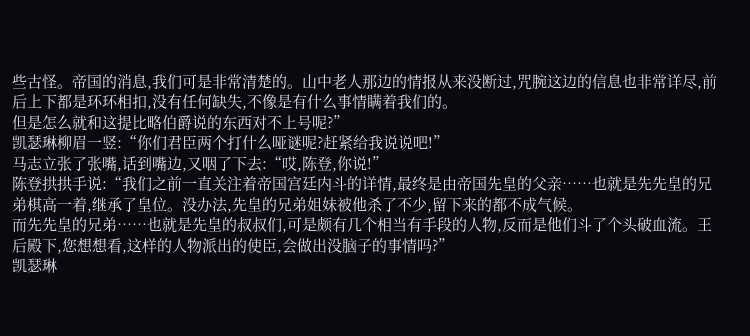些古怪。帝国的消息,我们可是非常清楚的。山中老人那边的情报从来没断过,咒腕这边的信息也非常详尽,前后上下都是环环相扣,没有任何缺失,不像是有什么事情瞒着我们的。
但是怎么就和这提比略伯爵说的东西对不上号呢?”
凯瑟琳柳眉一竖:“你们君臣两个打什么哑谜呢?赶紧给我说说吧!”
马志立张了张嘴,话到嘴边,又咽了下去:“哎,陈登,你说!”
陈登拱拱手说:“我们之前一直关注着帝国宫廷内斗的详情,最终是由帝国先皇的父亲……也就是先先皇的兄弟棋高一着,继承了皇位。没办法,先皇的兄弟姐妹被他杀了不少,留下来的都不成气候。
而先先皇的兄弟……也就是先皇的叔叔们,可是颇有几个相当有手段的人物,反而是他们斗了个头破血流。王后殿下,您想想看,这样的人物派出的使臣,会做出没脑子的事情吗?”
凯瑟琳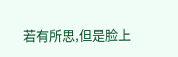若有所思,但是脸上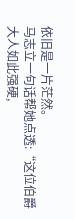依旧是一片茫然。
马志立一句话帮她点透:“这位伯爵大人如此强硬,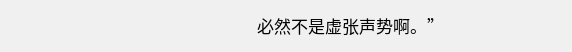必然不是虚张声势啊。”